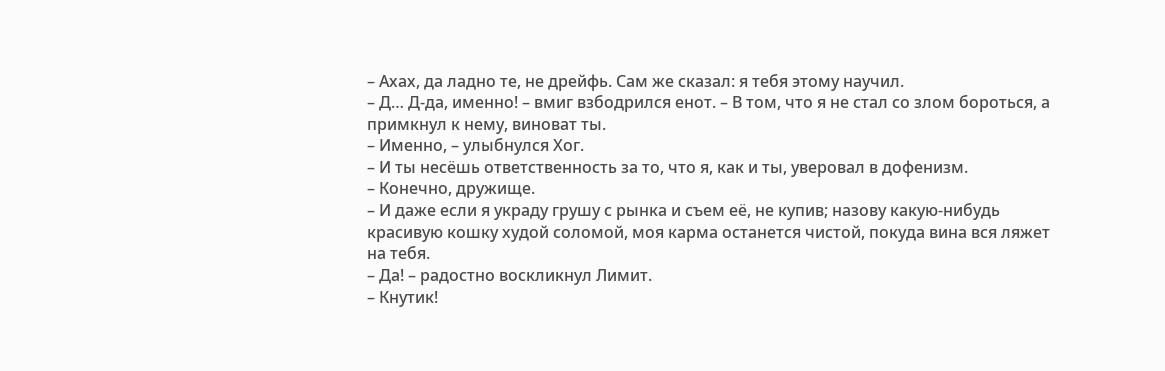– Ахах, да ладно те, не дрейфь. Сам же сказал: я тебя этому научил.
– Д… Д-да, именно! – вмиг взбодрился енот. – В том, что я не стал со злом бороться, а примкнул к нему, виноват ты.
– Именно, – улыбнулся Хог.
– И ты несёшь ответственность за то, что я, как и ты, уверовал в дофенизм.
– Конечно, дружище.
– И даже если я украду грушу с рынка и съем её, не купив; назову какую-нибудь красивую кошку худой соломой, моя карма останется чистой, покуда вина вся ляжет на тебя.
– Да! – радостно воскликнул Лимит.
– Кнутик!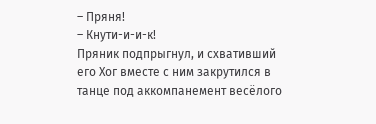– Пряня!
– Кнути-и-и-к!
Пряник подпрыгнул, и схвативший его Хог вместе с ним закрутился в танце под аккомпанемент весёлого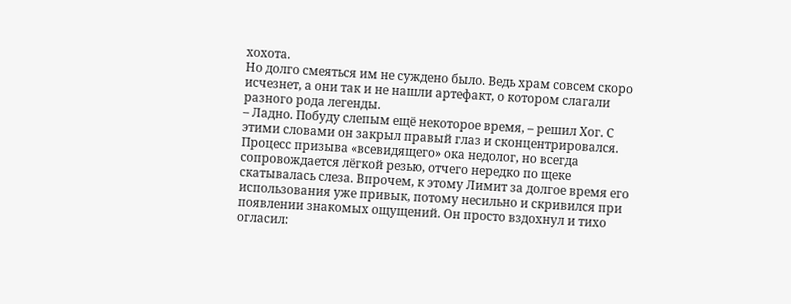хохота.
Но долго смеяться им не суждено было. Ведь храм совсем скоро исчезнет, а они так и не нашли артефакт, о котором слагали разного рода легенды.
– Ладно. Побуду слепым ещё некоторое время, – решил Хог. С этими словами он закрыл правый глаз и сконцентрировался. Процесс призыва «всевидящего» ока недолог, но всегда сопровождается лёгкой резью, отчего нередко по щеке скатывалась слеза. Впрочем, к этому Лимит за долгое время его использования уже привык, потому несильно и скривился при появлении знакомых ощущений. Он просто вздохнул и тихо огласил: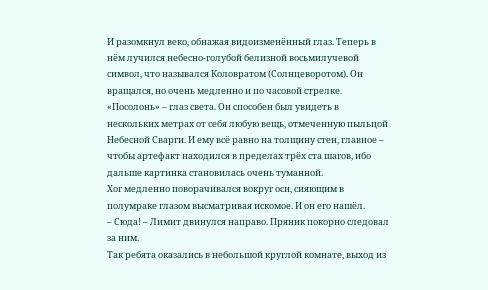И разомкнул веко, обнажая видоизменённый глаз. Теперь в нём лучился небесно-голубой белизной восьмилучевой символ, что назывался Коловратом (Солнцеворотом). Он вращался, но очень медленно и по часовой стрелке.
«Посолонь» – глаз света. Он способен был увидеть в нескольких метрах от себя любую вещь, отмеченную пыльцой Небесной Сварги. И ему всё равно на толщину стен, главное – чтобы артефакт находился в пределах трёх ста шагов, ибо дальше картинка становилась очень туманной.
Хог медленно поворачивался вокруг оси, сияющим в полумраке глазом высматривая искомое. И он его нашёл.
– Сюда! – Лимит двинулся направо. Пряник покорно следовал за ним.
Так ребята оказались в небольшой круглой комнате, выход из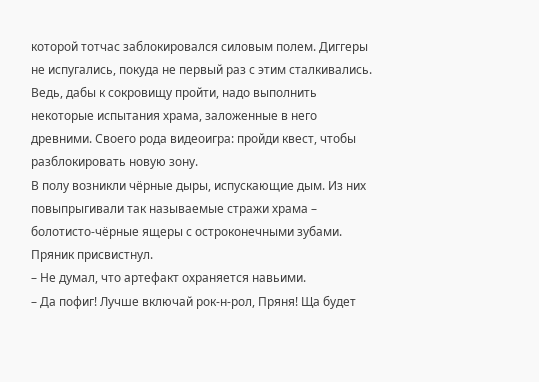которой тотчас заблокировался силовым полем. Диггеры не испугались, покуда не первый раз с этим сталкивались. Ведь, дабы к сокровищу пройти, надо выполнить некоторые испытания храма, заложенные в него древними. Своего рода видеоигра: пройди квест, чтобы разблокировать новую зону.
В полу возникли чёрные дыры, испускающие дым. Из них повыпрыгивали так называемые стражи храма – болотисто-чёрные ящеры с остроконечными зубами. Пряник присвистнул.
– Не думал, что артефакт охраняется навьими.
– Да пофиг! Лучше включай рок-н-рол, Пряня! Ща будет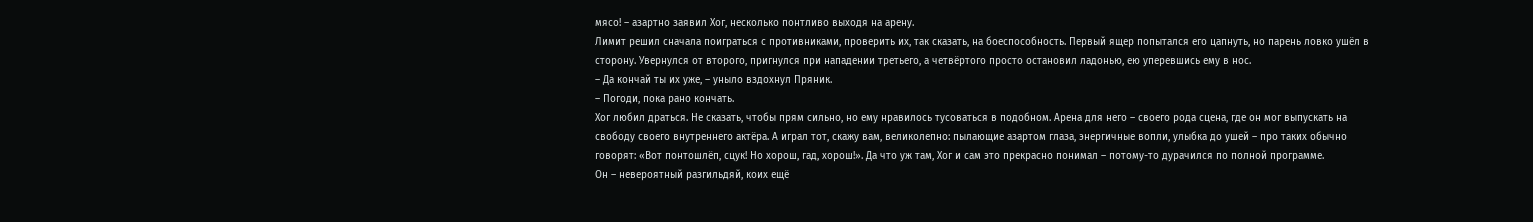мясо! – азартно заявил Хог, несколько понтливо выходя на арену.
Лимит решил сначала поиграться с противниками, проверить их, так сказать, на боеспособность. Первый ящер попытался его цапнуть, но парень ловко ушёл в сторону. Увернулся от второго, пригнулся при нападении третьего, а четвёртого просто остановил ладонью, ею уперевшись ему в нос.
– Да кончай ты их уже, – уныло вздохнул Пряник.
– Погоди, пока рано кончать.
Хог любил драться. Не сказать, чтобы прям сильно, но ему нравилось тусоваться в подобном. Арена для него – своего рода сцена, где он мог выпускать на свободу своего внутреннего актёра. А играл тот, скажу вам, великолепно: пылающие азартом глаза, энергичные вопли, улыбка до ушей – про таких обычно говорят: «Вот понтошлёп, сцук! Но хорош, гад, хорош!». Да что уж там, Хог и сам это прекрасно понимал – потому-то дурачился по полной программе.
Он – невероятный разгильдяй, коих ещё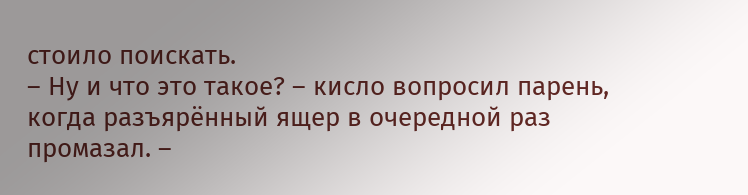стоило поискать.
– Ну и что это такое? – кисло вопросил парень, когда разъярённый ящер в очередной раз промазал. –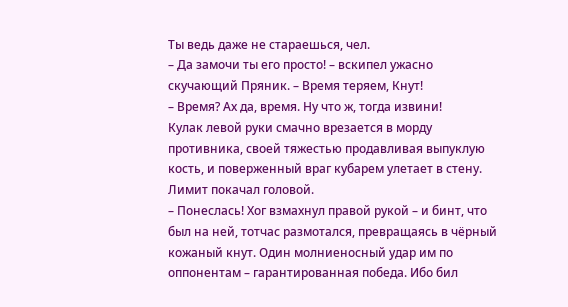Ты ведь даже не стараешься, чел.
– Да замочи ты его просто! – вскипел ужасно скучающий Пряник. – Время теряем, Кнут!
– Время? Ах да, время. Ну что ж, тогда извини!
Кулак левой руки смачно врезается в морду противника, своей тяжестью продавливая выпуклую кость, и поверженный враг кубарем улетает в стену. Лимит покачал головой.
– Понеслась! Хог взмахнул правой рукой – и бинт, что был на ней, тотчас размотался, превращаясь в чёрный кожаный кнут. Один молниеносный удар им по оппонентам – гарантированная победа. Ибо бил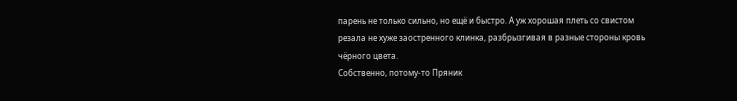парень не только сильно, но ещё и быстро. А уж хорошая плеть со свистом резала не хуже заостренного клинка, разбрызгивая в разные стороны кровь чёрного цвета.
Собственно, потому-то Пряник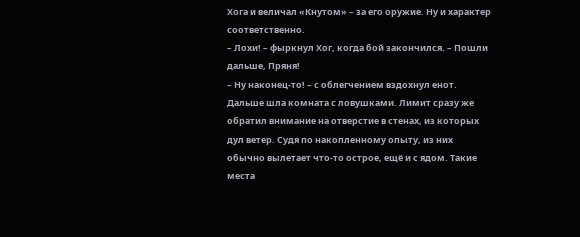Хога и величал «Кнутом» – за его оружие. Ну и характер соответственно.
– Лохи! – фыркнул Хог, когда бой закончился. – Пошли дальше, Пряня!
– Ну наконец-то! – с облегчением вздохнул енот.
Дальше шла комната с ловушками. Лимит сразу же обратил внимание на отверстие в стенах, из которых дул ветер. Судя по накопленному опыту, из них обычно вылетает что-то острое, ещё и с ядом. Такие места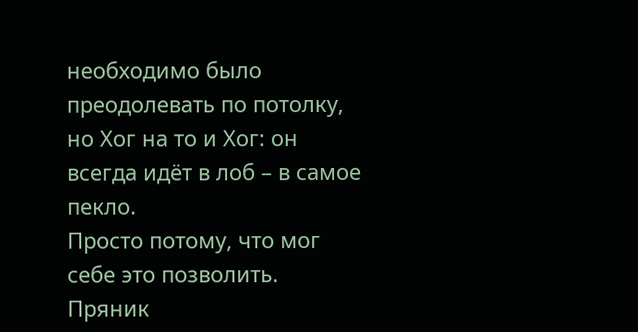необходимо было преодолевать по потолку, но Хог на то и Хог: он всегда идёт в лоб – в самое пекло.
Просто потому, что мог себе это позволить.
Пряник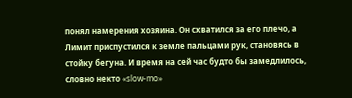понял намерения хозяина. Он схватился за его плечо, а Лимит приспустился к земле пальцами рук, становясь в стойку бегуна. И время на сей час будто бы замедлилось, словно некто «slow-mo»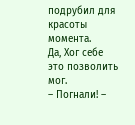подрубил для красоты момента.
Да, Хог себе это позволить мог.
– Погнали! –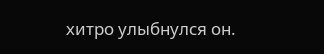хитро улыбнулся он.